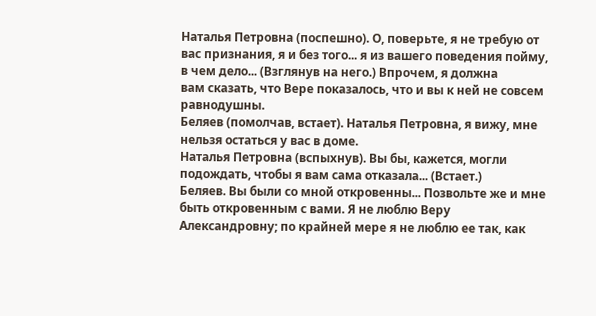Наталья Петровна (поспешно). О, поверьте, я не требую от вас признания, я и без того... я из вашего поведения пойму, в чем дело... (Взглянув на него.) Впрочем, я должна
вам сказать, что Вере показалось, что и вы к ней не совсем равнодушны.
Беляев (помолчав, встает). Наталья Петровна, я вижу, мне нельзя остаться у вас в доме.
Наталья Петровна (вспыхнув). Вы бы, кажется, могли подождать, чтобы я вам сама отказала... (Встает.)
Беляев. Вы были со мной откровенны... Позвольте же и мне быть откровенным с вами. Я не люблю Веру Александровну; по крайней мере я не люблю ее так, как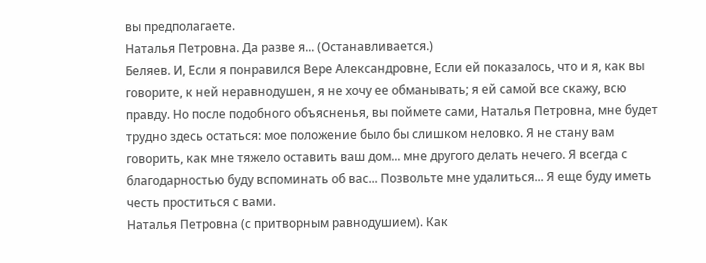вы предполагаете.
Наталья Петровна. Да разве я... (Останавливается.)
Беляев. И, Если я понравился Вере Александровне, Если ей показалось, что и я, как вы говорите, к ней неравнодушен, я не хочу ее обманывать; я ей самой все скажу, всю правду. Но после подобного объясненья, вы поймете сами, Наталья Петровна, мне будет трудно здесь остаться: мое положение было бы слишком неловко. Я не стану вам говорить, как мне тяжело оставить ваш дом... мне другого делать нечего. Я всегда с благодарностью буду вспоминать об вас... Позвольте мне удалиться... Я еще буду иметь честь проститься с вами.
Наталья Петровна (с притворным равнодушием). Как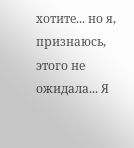хотите... но я, признаюсь, этого не ожидала... Я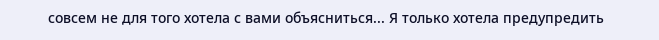совсем не для того хотела с вами объясниться... Я только хотела предупредить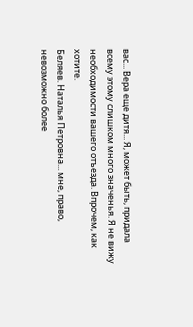вас... Вера еще дитя... Я, может быть, придала всему этому слишком много значенья. Я не вижу необходимости вашего отъезда. Впрочем, как хотите.
Беляев. Наталья Петровна... мне, право, невозможно более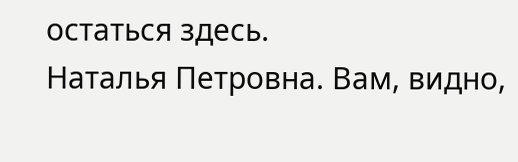остаться здесь.
Наталья Петровна. Вам, видно,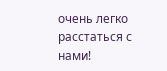очень легко расстаться с нами!